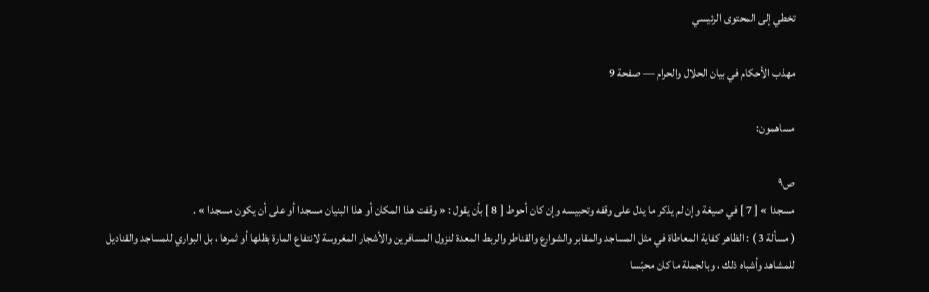تخطي إلى المحتوى الرئيسي

مهذب الأحكام في بيان الحلال والحرام — صفحة 9

مساهمون:

ص٩
مسجدا » [ 7 ] في صيغة وإن لم يذكر ما يدل على وقفه وتحبيسه وإن كان أحوط [ 8 ] بأن يقول : « وقفت هذا المكان أو هذا البنيان مسجدا أو على أن يكون مسجدا » .
( مسألة 3 ) : الظاهر كفاية المعاطاة في مثل المساجد والمقابر والشوارع والقناطر والربط المعدة لنزول المسافرين والأشجار المغروسة لانتفاع المارة بظلها أو ثمرها ، بل البواري للمساجد والقناديل للمشاهد وأشباه ذلك ، وبالجملة ما كان محبّسا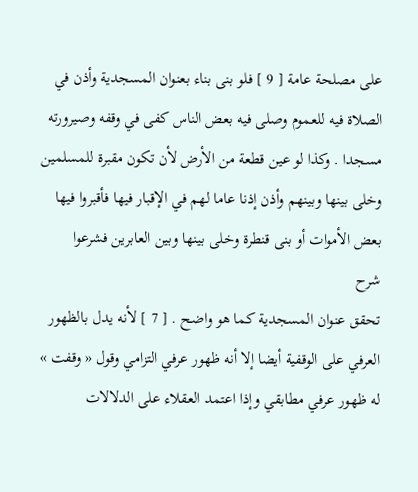على مصلحة عامة [ 9 ] فلو بنى بناء بعنوان المسجدية وأذن في الصلاة فيه للعموم وصلى فيه بعض الناس كفى في وقفه وصيرورته مسجدا . وكذا لو عين قطعة من الأرض لأن تكون مقبرة للمسلمين وخلى بينها وبينهم وأذن إذنا عاما لهم في الإقبار فيها فأقبروا فيها بعض الأموات أو بنى قنطرة وخلى بينها وبين العابرين فشرعوا
شرح
تحقق عنوان المسجدية كما هو واضح . [ 7 ] لأنه يدل بالظهور العرفي على الوقفية أيضا إلا أنه ظهور عرفي التزامي وقول « وقفت » له ظهور عرفي مطابقي وإذا اعتمد العقلاء على الدلالات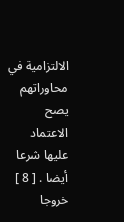الالتزامية في محاوراتهم يصح الاعتماد عليها شرعا أيضا . [ 8 ] خروجا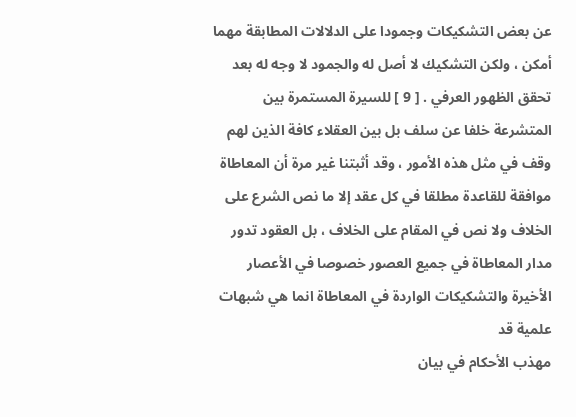عن بعض التشكيكات وجمودا على الدلالات المطابقة مهما أمكن ، ولكن التشكيك لا أصل له والجمود لا وجه له بعد تحقق الظهور العرفي . [ 9 ] للسيرة المستمرة بين المتشرعة خلفا عن سلف بل بين العقلاء كافة الذين لهم وقف في مثل هذه الأمور ، وقد أثبتنا غير مرة أن المعاطاة موافقة للقاعدة مطلقا في كل عقد إلا ما نص الشرع على الخلاف ولا نص في المقام على الخلاف ، بل العقود تدور مدار المعاطاة في جميع العصور خصوصا في الأعصار الأخيرة والتشكيكات الواردة في المعاطاة انما هي شبهات علمية قد
مهذب الأحكام في بيان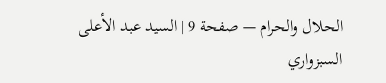الحلال والحرام — صفحة 9 | السيد عبد الأعلى السبزواري